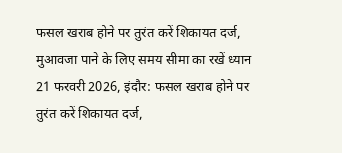फसल खराब होने पर तुरंत करें शिकायत दर्ज, मुआवजा पाने के लिए समय सीमा का रखें ध्यान
21 फरवरी 2026, इंदौर: फसल खराब होने पर तुरंत करें शिकायत दर्ज,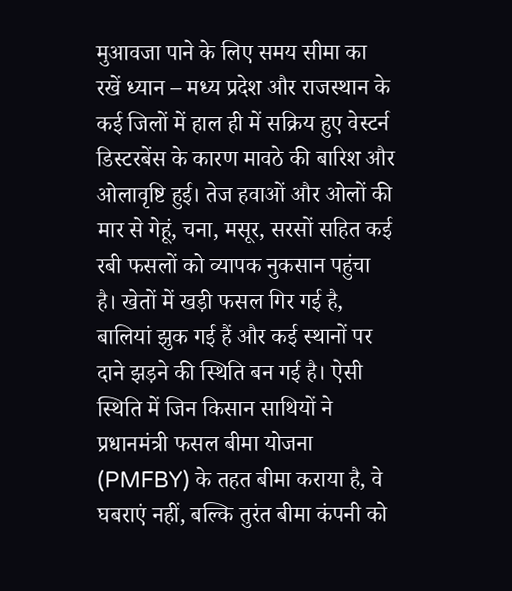मुआवजा पाने के लिए समय सीमा का रखें ध्यान – मध्य प्रदेश और राजस्थान के कई जिलों में हाल ही में सक्रिय हुए वेस्टर्न डिस्टरबेंस के कारण मावठे की बारिश और ओलावृष्टि हुई। तेज हवाओं और ओलों की मार से गेहूं, चना, मसूर, सरसों सहित कई रबी फसलों को व्यापक नुकसान पहुंचा है। खेतों में खड़ी फसल गिर गई है, बालियां झुक गई हैं और कई स्थानों पर दाने झड़ने की स्थिति बन गई है। ऐसी स्थिति में जिन किसान साथियों ने प्रधानमंत्री फसल बीमा योजना (PMFBY) के तहत बीमा कराया है, वे घबराएं नहीं, बल्कि तुरंत बीमा कंपनी को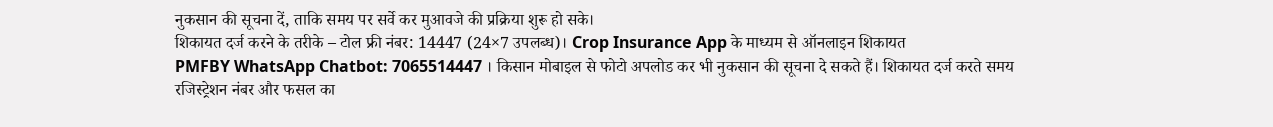नुकसान की सूचना दें, ताकि समय पर सर्वे कर मुआवजे की प्रक्रिया शुरू हो सके।
शिकायत दर्ज करने के तरीके – टोल फ्री नंबर: 14447 (24×7 उपलब्ध)। Crop Insurance App के माध्यम से ऑनलाइन शिकायत
PMFBY WhatsApp Chatbot: 7065514447 । किसान मोबाइल से फोटो अपलोड कर भी नुकसान की सूचना दे सकते हैं। शिकायत दर्ज करते समय रजिस्ट्रेशन नंबर और फसल का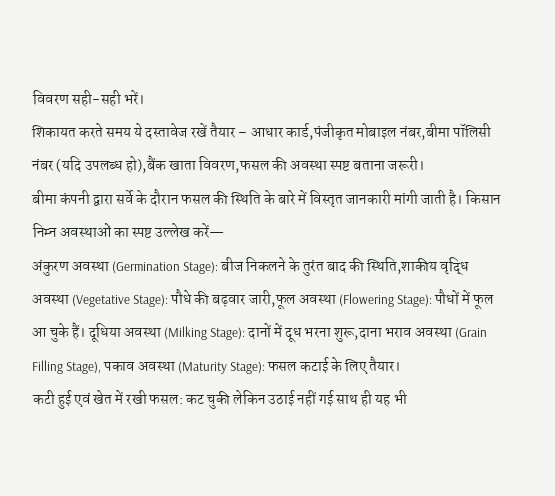विवरण सही-सही भरें।
शिकायत करते समय ये दस्तावेज रखें तैयार – आधार कार्ड,पंजीकृत मोबाइल नंबर,बीमा पॉलिसी नंबर (यदि उपलब्ध हो),बैंक खाता विवरण,फसल की अवस्था स्पष्ट बताना जरूरी।
बीमा कंपनी द्वारा सर्वे के दौरान फसल की स्थिति के बारे में विस्तृत जानकारी मांगी जाती है। किसान निम्न अवस्थाओं का स्पष्ट उल्लेख करें—
अंकुरण अवस्था (Germination Stage): बीज निकलने के तुरंत बाद की स्थिति,शाकीय वृद्धि अवस्था (Vegetative Stage): पौधे की बढ़वार जारी,फूल अवस्था (Flowering Stage): पौधों में फूल आ चुके हैं। दूधिया अवस्था (Milking Stage): दानों में दूध भरना शुरू,दाना भराव अवस्था (Grain Filling Stage), पकाव अवस्था (Maturity Stage): फसल कटाई के लिए तैयार।
कटी हुई एवं खेत में रखी फसल: कट चुकी लेकिन उठाई नहीं गई साथ ही यह भी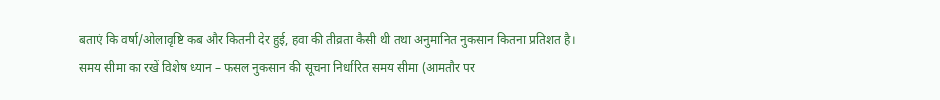बताएं कि वर्षा/ओलावृष्टि कब और कितनी देर हुई, हवा की तीव्रता कैसी थी तथा अनुमानित नुकसान कितना प्रतिशत है।
समय सीमा का रखें विशेष ध्यान – फसल नुकसान की सूचना निर्धारित समय सीमा (आमतौर पर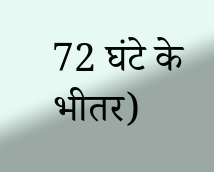72 घंटे के भीतर)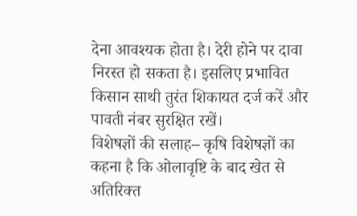देना आवश्यक होता है। देरी होने पर दावा निरस्त हो सकता है। इसलिए प्रभावित किसान साथी तुरंत शिकायत दर्ज करें और पावती नंबर सुरक्षित रखें।
विशेषज्ञों की सलाह– कृषि विशेषज्ञों का कहना है कि ओलावृष्टि के बाद खेत से अतिरिक्त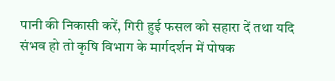पानी की निकासी करें, गिरी हुई फसल को सहारा दें तथा यदि संभव हो तो कृषि विभाग के मार्गदर्शन में पोषक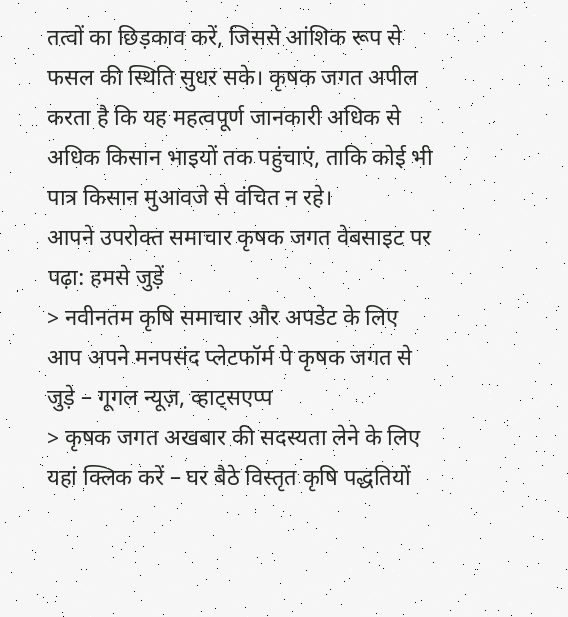तत्वों का छिड़काव करें, जिससे आंशिक रूप से फसल की स्थिति सुधर सके। कृषक जगत अपील करता है कि यह महत्वपूर्ण जानकारी अधिक से अधिक किसान भाइयों तक पहुंचाएं, ताकि कोई भी पात्र किसान मुआवजे से वंचित न रहे।
आपने उपरोक्त समाचार कृषक जगत वेबसाइट पर पढ़ा: हमसे जुड़ें
> नवीनतम कृषि समाचार और अपडेट के लिए आप अपने मनपसंद प्लेटफॉर्म पे कृषक जगत से जुड़े – गूगल न्यूज़, व्हाट्सएप्प
> कृषक जगत अखबार की सदस्यता लेने के लिए यहां क्लिक करें – घर बैठे विस्तृत कृषि पद्धतियों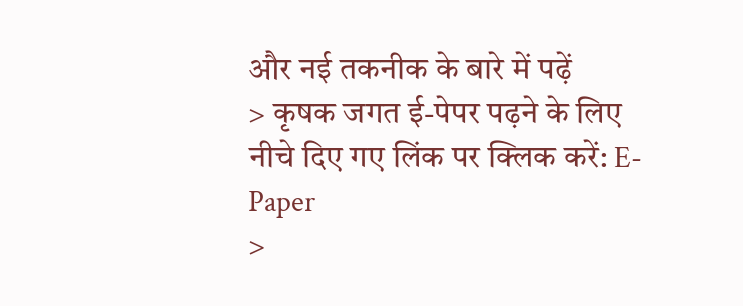और नई तकनीक के बारे में पढ़ें
> कृषक जगत ई-पेपर पढ़ने के लिए नीचे दिए गए लिंक पर क्लिक करें: E-Paper
>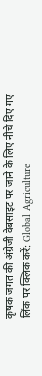कृषक जगत की अंग्रेजी वेबसाइट पर जाने के लिए नीचे दिए गए लिंक पर क्लिक करें: Global Agriculture